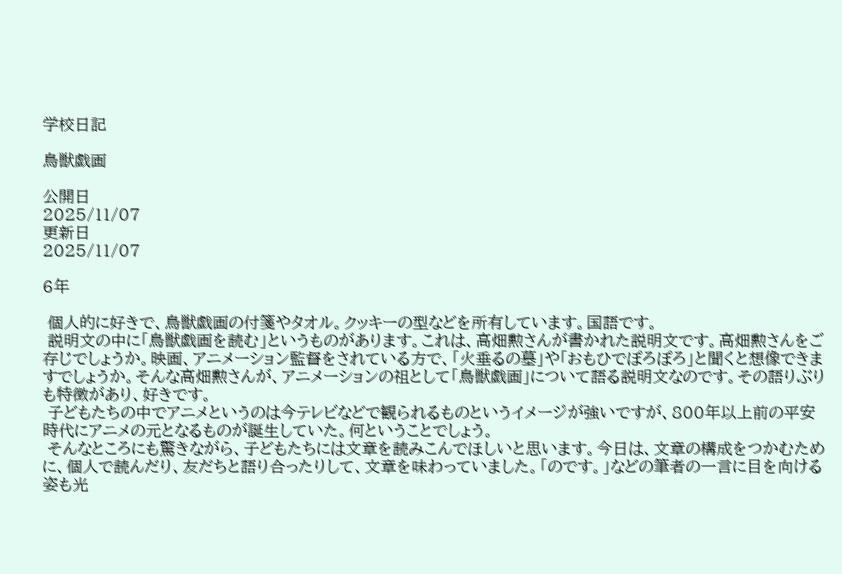学校日記

鳥獣戯画

公開日
2025/11/07
更新日
2025/11/07

6年

 個人的に好きで、鳥獣戯画の付箋やタオル。クッキーの型などを所有しています。国語です。
 説明文の中に「鳥獣戯画を読む」というものがあります。これは、高畑勲さんが書かれた説明文です。高畑勲さんをご存じでしょうか。映画、アニメーション監督をされている方で、「火垂るの墓」や「おもひでぽろぽろ」と聞くと想像できますでしょうか。そんな高畑勲さんが、アニメーションの祖として「鳥獣戯画」について語る説明文なのです。その語りぶりも特徴があり、好きです。
 子どもたちの中でアニメというのは今テレビなどで観られるものというイメージが強いですが、800年以上前の平安時代にアニメの元となるものが誕生していた。何ということでしょう。
 そんなところにも驚きながら、子どもたちには文章を読みこんでほしいと思います。今日は、文章の構成をつかむために、個人で読んだり、友だちと語り合ったりして、文章を味わっていました。「のです。」などの筆者の一言に目を向ける姿も光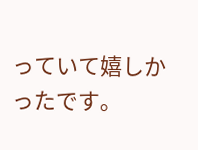っていて嬉しかったです。